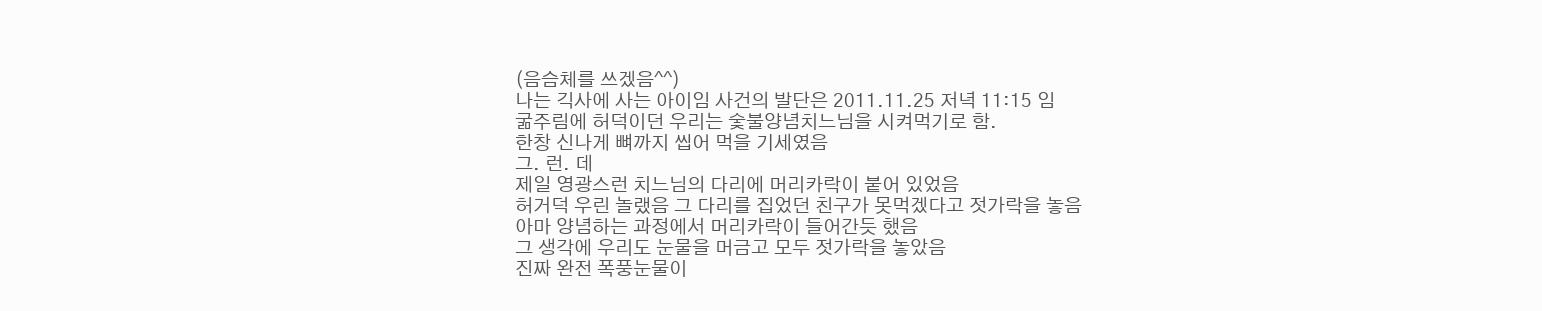(음슴체를 쓰겠음^^)
나는 긱사에 사는 아이임 사건의 발단은 2011.11.25 저녁 11:15 임
굶주림에 허덕이던 우리는 숯불양념치느님을 시켜먹기로 함.
한창 신나게 뼈까지 씹어 먹을 기세였음
그. 런. 데
제일 영광스런 치느님의 다리에 머리카락이 붙어 있었음
허거덕 우린 놀랬음 그 다리를 집었던 친구가 못먹겠다고 젓가락을 놓음
아마 양념하는 과정에서 머리카락이 들어간듯 했음
그 생각에 우리도 눈물을 머금고 모두 젓가락을 놓았음
진짜 완전 폭풍눈물이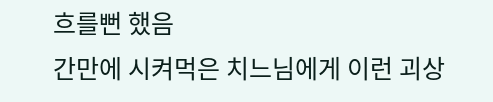흐를뻔 했음
간만에 시켜먹은 치느님에게 이런 괴상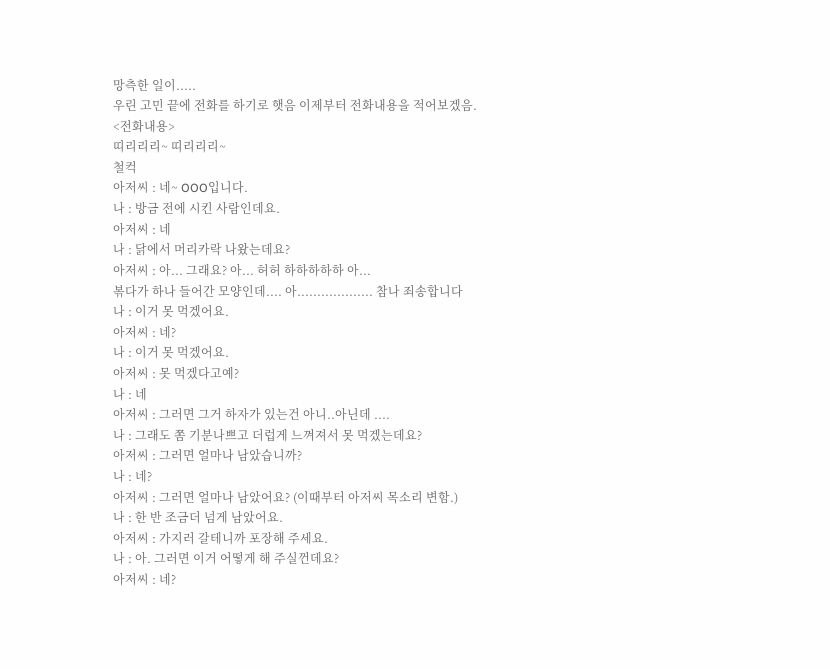망측한 일이.....
우린 고민 끝에 전화를 하기로 햇음 이제부터 전화내용을 적어보겠음.
<전화내용>
띠리리리~ 띠리리리~
철컥
아저씨 : 네~ OOO입니다.
나 : 방금 전에 시킨 사람인데요.
아저씨 : 네
나 : 닭에서 머리카락 나왔는데요?
아저씨 : 아... 그래요? 아... 허허 하하하하하 아...
볶다가 하나 들어간 모양인데.... 아................... 참나 죄송합니다
나 : 이거 못 먹겠어요.
아저씨 : 네?
나 : 이거 못 먹겠어요.
아저씨 : 못 먹겠다고예?
나 : 네
아저씨 : 그러면 그거 하자가 있는건 아니..아닌데 ....
나 : 그래도 쫌 기분나쁘고 더럽게 느껴져서 못 먹겠는데요?
아저씨 : 그러면 얼마나 남았습니까?
나 : 네?
아저씨 : 그러면 얼마나 남았어요? (이때부터 아저씨 목소리 변함.)
나 : 한 반 조금더 넘게 남았어요.
아저씨 : 가지러 갈테니까 포장해 주세요.
나 : 아. 그러면 이거 어떻게 해 주실껀데요?
아저씨 : 네?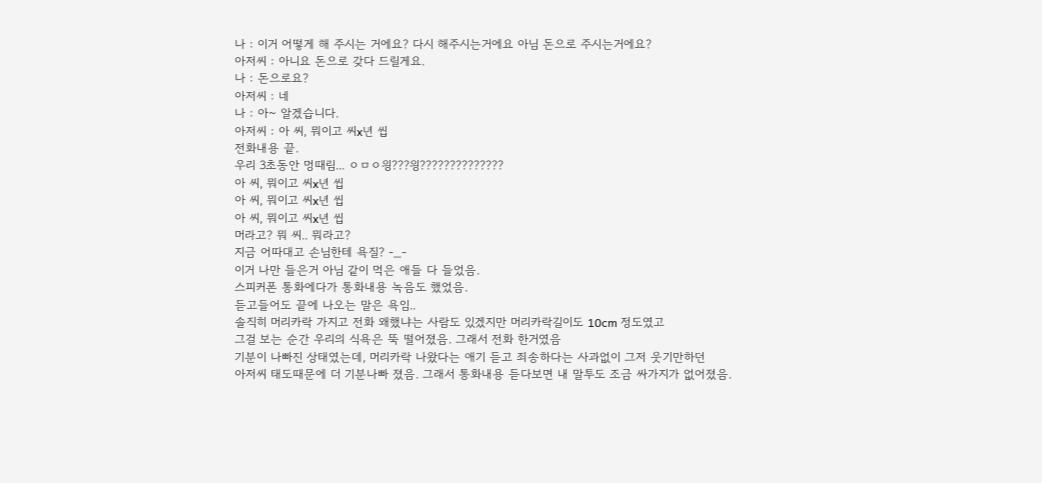나 : 이거 어떻게 해 주시는 거에요? 다시 해주시는거에요 아님 돈으로 주시는거에요?
아저씨 : 아니요 돈으로 갖다 드릴게요.
나 : 돈으로요?
아저씨 : 네
나 : 아~ 알겠습니다.
아저씨 : 아 씨, 뭐이고 씨x년 씹
전화내용 끝.
우리 3초동안 멍때림... ㅇㅁㅇ읭???읭??????????????
아 씨, 뭐이고 씨x년 씹
아 씨, 뭐이고 씨x년 씹
아 씨, 뭐이고 씨x년 씹
머라고? 뭐 씨.. 뭐라고?
지금 어따대고 손님한테 욕질? -_-
이거 나만 들은거 아님 같이 먹은 애들 다 들었음.
스피커폰 통화에다가 통화내용 녹음도 했었음.
듣고들어도 끝에 나오는 말은 욕임..
솔직히 머리카락 가지고 전화 왜했냐는 사람도 있겠지만 머리카락길이도 10cm 정도였고
그걸 보는 순간 우리의 식욕은 뚝 떨어졌음. 그래서 전화 한거였음
기분이 나빠진 상태였는데, 머리카락 나왔다는 애기 듣고 죄송하다는 사과없이 그저 웃기만하던
아저씨 태도때문에 더 기분나빠 졌음. 그래서 통화내용 듣다보면 내 말투도 조금 싸가지가 없어졌음.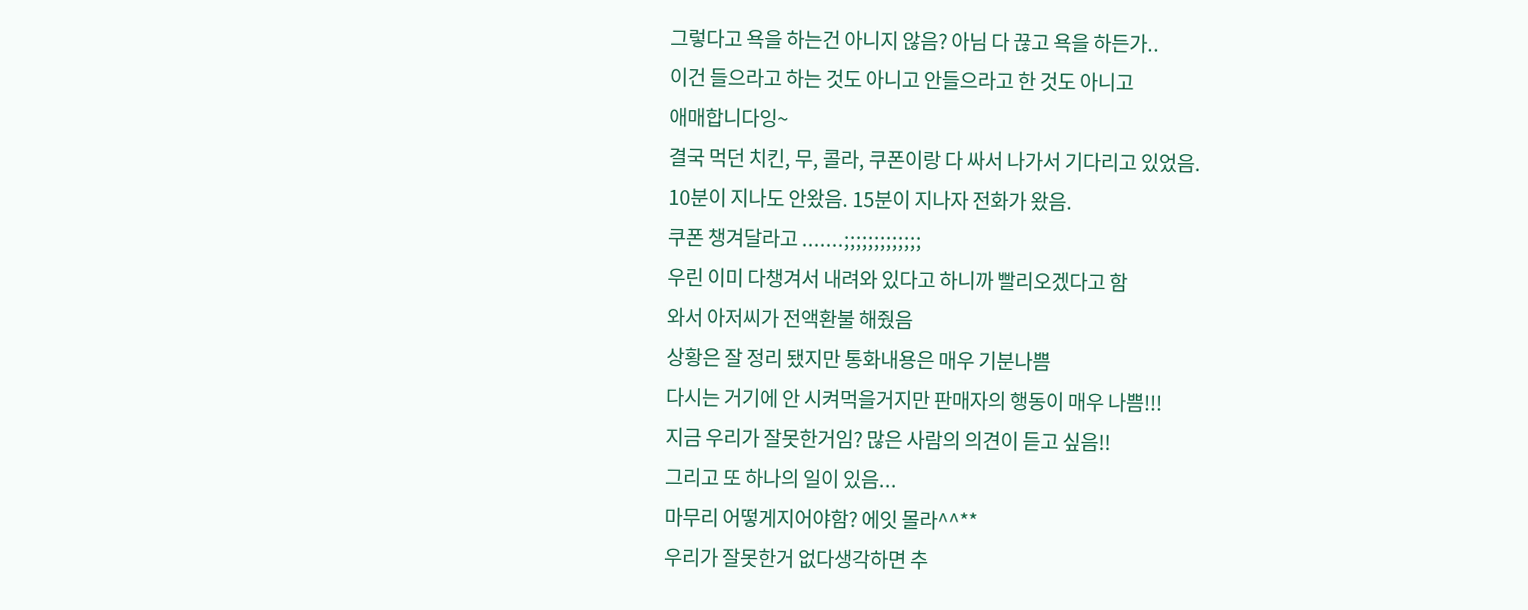그렇다고 욕을 하는건 아니지 않음? 아님 다 끊고 욕을 하든가..
이건 들으라고 하는 것도 아니고 안들으라고 한 것도 아니고
애매합니다잉~
결국 먹던 치킨, 무, 콜라, 쿠폰이랑 다 싸서 나가서 기다리고 있었음.
10분이 지나도 안왔음. 15분이 지나자 전화가 왔음.
쿠폰 챙겨달라고 .......;;;;;;;;;;;;;
우린 이미 다챙겨서 내려와 있다고 하니까 빨리오겠다고 함
와서 아저씨가 전액환불 해줬음
상황은 잘 정리 됐지만 통화내용은 매우 기분나쁨
다시는 거기에 안 시켜먹을거지만 판매자의 행동이 매우 나쁨!!!
지금 우리가 잘못한거임? 많은 사람의 의견이 듣고 싶음!!
그리고 또 하나의 일이 있음...
마무리 어떻게지어야함? 에잇 몰라^^**
우리가 잘못한거 없다생각하면 추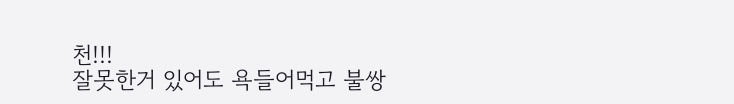천!!!
잘못한거 있어도 욕들어먹고 불쌍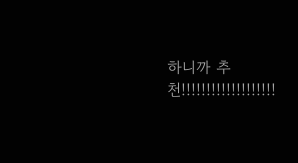하니까 추천!!!!!!!!!!!!!!!!!!!